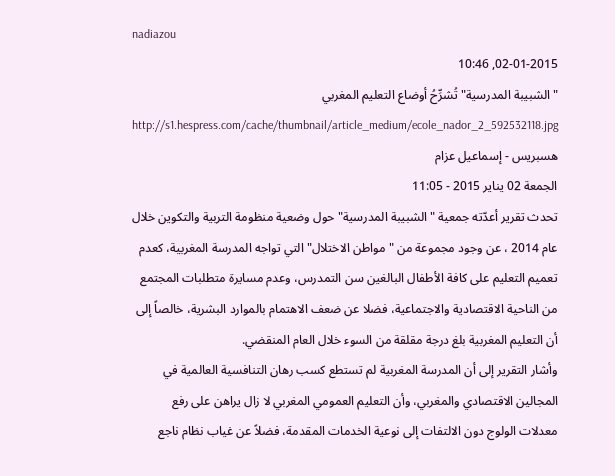nadiazou
02-01-2015, 10:46
"الشبيبة المدرسية" تُشرِّحُ أوضاع التعليم المغربي
http://s1.hespress.com/cache/thumbnail/article_medium/ecole_nador_2_592532118.jpg
هسبريس - إسماعيل عزام
الجمعة 02 يناير 2015 - 11:05
تحدث تقرير أعدّته جمعية "الشبيبة المدرسية" حول وضعية منظومة التربية والتكوين خلال عام 2014 ، عن وجود مجموعة من "مواطن الاختلال" التي تواجه المدرسة المغربية، كعدم تعميم التعليم على كافة الأطفال البالغين سن التمدرس، وعدم مسايرة متطلبات المجتمع من الناحية الاقتصادية والاجتماعية، فضلا عن ضعف الاهتمام بالموارد البشرية، خالصاً إلى أن التعليم المغربية بلغ درجة مقلقة من السوء خلال العام المنقضي.
وأشار التقرير إلى أن المدرسة المغربية لم تستطع كسب رهان التنافسية العالمية في المجالين الاقتصادي والمغربي، وأن التعليم العمومي المغربي لا زال يراهن على رفع معدلات الولوج دون الالتفات إلى نوعية الخدمات المقدمة، فضلاً عن غياب نظام ناجع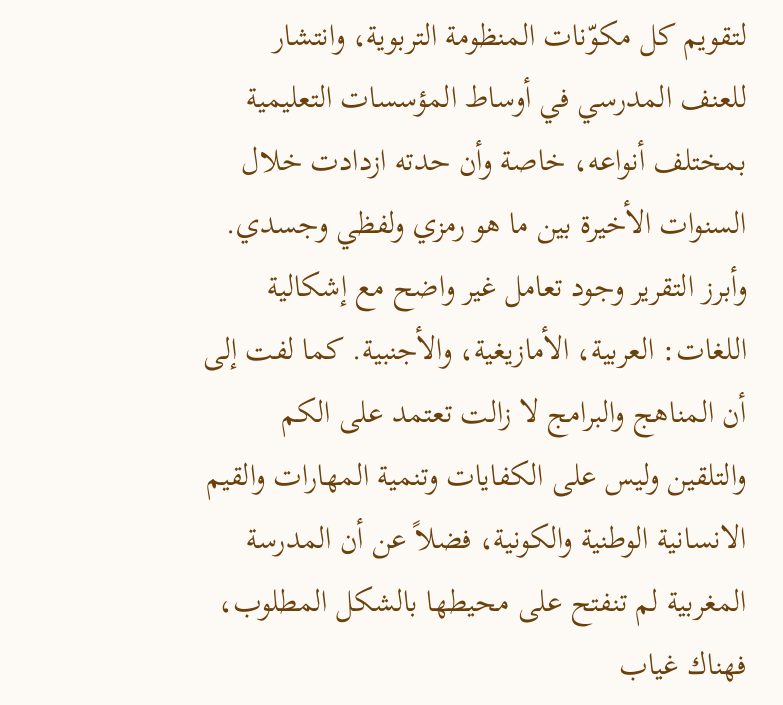لتقويم كل مكوّنات المنظومة التربوية، وانتشار للعنف المدرسي في أوساط المؤسسات التعليمية بمختلف أنواعه، خاصة وأن حدته ازدادت خلال السنوات الأخيرة بين ما هو رمزي ولفظي وجسدي.
وأبرز التقرير وجود تعامل غير واضح مع إشكالية اللغات: العربية، الأمازيغية، والأجنبية. كما لفت إلى أن المناهج والبرامج لا زالت تعتمد على الكم والتلقين وليس على الكفايات وتنمية المهارات والقيم الانسانية الوطنية والكونية، فضلاً عن أن المدرسة المغربية لم تنفتح على محيطها بالشكل المطلوب، فهناك غياب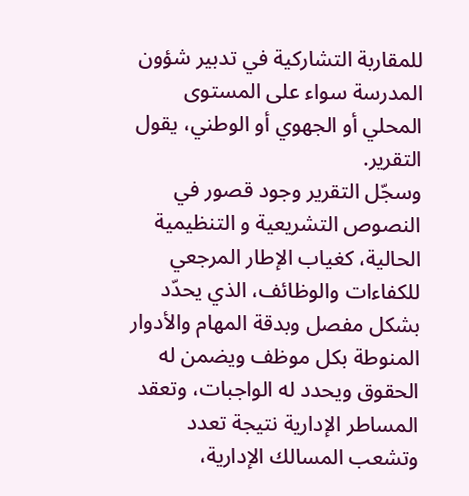للمقاربة التشاركية في تدبير شؤون المدرسة سواء على المستوى المحلي أو الجهوي أو الوطني، يقول التقرير.
وسجّل التقرير وجود قصور في النصوص التشريعية و التنظيمية الحالية، كغياب الإطار المرجعي للكفاءات والوظائف، الذي يحدّد بشكل مفصل وبدقة المهام والأدوار المنوطة بكل موظف ويضمن له الحقوق ويحدد له الواجبات، وتعقد المساطر الإدارية نتيجة تعدد وتشعب المسالك الإدارية،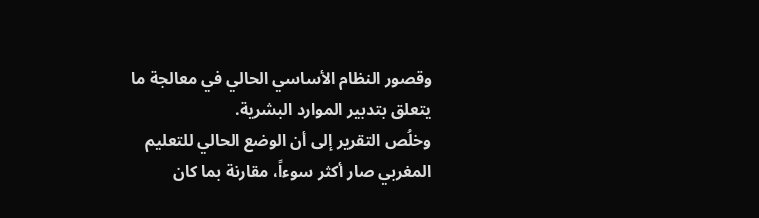وقصور النظام الأساسي الحالي في معالجة ما يتعلق بتدبير الموارد البشرية.
وخلُص التقرير إلى أن الوضع الحالي للتعليم المغربي صار أكثر سوءاً، مقارنة بما كان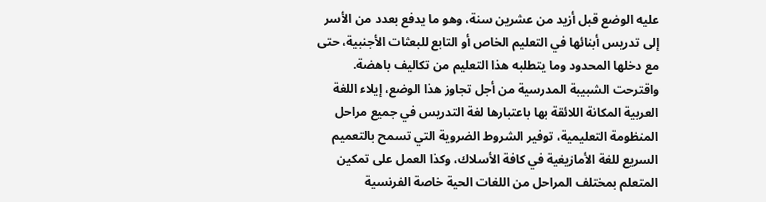عليه الوضع قبل أزيد من عشرين سنة، وهو ما يدفع بعدد من الأسر إلى تدريس أبنائها في التعليم الخاص أو التابع للبعثات الأجنبية، حتى مع دخلها المحدود وما يتطلبه هذا التعليم من تكاليف باهضة.
واقترحت الشبيبة المدرسية من أجل تجاوز هذا الوضع، إيلاء اللغة العربية المكانة اللائقة بها باعتبارها لغة التدريس في جميع مراحل المنظومة التعليمية، توفير الشروط الضروية التي تسمح بالتعميم السريع للغة الأمازيغية في كافة الأسلاك، وكذا العمل على تمكين المتعلم بمختلف المراحل من اللغات الحية خاصة الفرنسية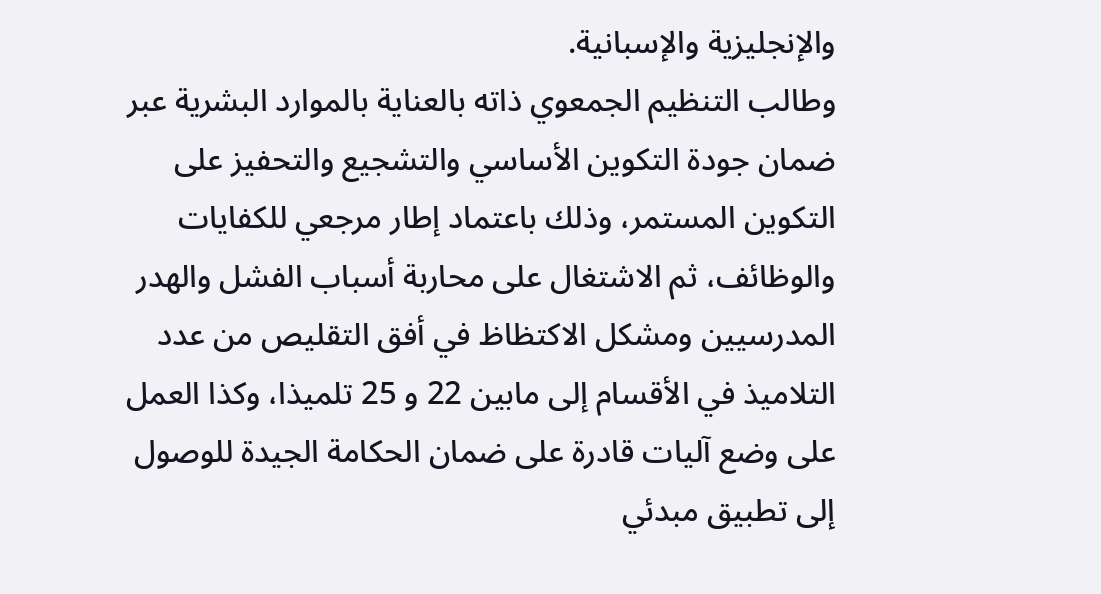والإنجليزية والإسبانية.
وطالب التنظيم الجمعوي ذاته بالعناية بالموارد البشرية عبر ضمان جودة التكوين الأساسي والتشجيع والتحفيز على التكوين المستمر، وذلك باعتماد إطار مرجعي للكفايات والوظائف، ثم الاشتغال على محاربة أسباب الفشل والهدر المدرسيين ومشكل الاكتظاظ في أفق التقليص من عدد التلاميذ في الأقسام إلى مابين 22 و 25 تلميذا، وكذا العمل على وضع آليات قادرة على ضمان الحكامة الجيدة للوصول إلى تطبيق مبدئي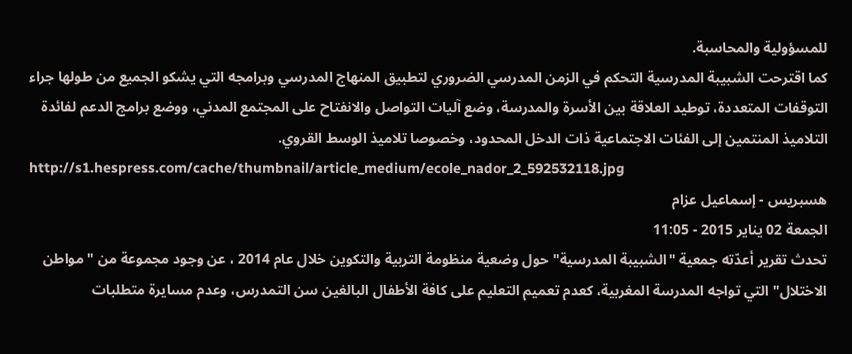للمسؤولية والمحاسبة.
كما اقترحت الشبيبة المدرسية التحكم في الزمن المدرسي الضروري لتطبيق المنهاج المدرسي وبرامجه التي يشكو الجميع من طولها جراء التوقفات المتعددة، توطيد العلاقة بين الأسرة والمدرسة، وضع آليات التواصل والانفتاح على المجتمع المدني، ووضع برامج الدعم لفائدة التلاميذ المنتمين إلى الفئات الاجتماعية ذات الدخل المحدود، وخصوصا تلاميذ الوسط القروي.
http://s1.hespress.com/cache/thumbnail/article_medium/ecole_nador_2_592532118.jpg
هسبريس - إسماعيل عزام
الجمعة 02 يناير 2015 - 11:05
تحدث تقرير أعدّته جمعية "الشبيبة المدرسية" حول وضعية منظومة التربية والتكوين خلال عام 2014 ، عن وجود مجموعة من "مواطن الاختلال" التي تواجه المدرسة المغربية، كعدم تعميم التعليم على كافة الأطفال البالغين سن التمدرس، وعدم مسايرة متطلبات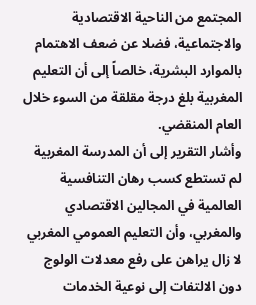المجتمع من الناحية الاقتصادية والاجتماعية، فضلا عن ضعف الاهتمام بالموارد البشرية، خالصاً إلى أن التعليم المغربية بلغ درجة مقلقة من السوء خلال العام المنقضي.
وأشار التقرير إلى أن المدرسة المغربية لم تستطع كسب رهان التنافسية العالمية في المجالين الاقتصادي والمغربي، وأن التعليم العمومي المغربي لا زال يراهن على رفع معدلات الولوج دون الالتفات إلى نوعية الخدمات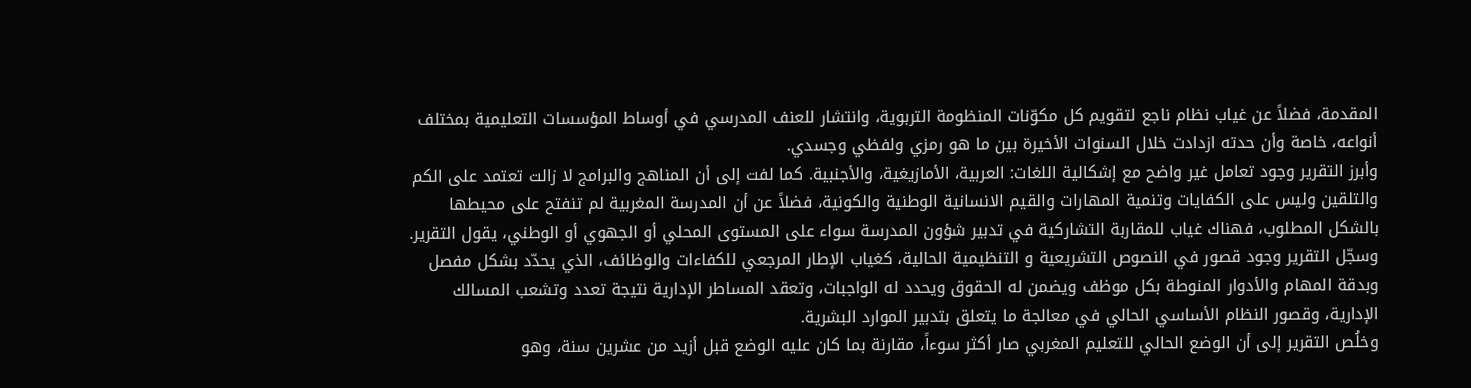المقدمة، فضلاً عن غياب نظام ناجع لتقويم كل مكوّنات المنظومة التربوية، وانتشار للعنف المدرسي في أوساط المؤسسات التعليمية بمختلف أنواعه، خاصة وأن حدته ازدادت خلال السنوات الأخيرة بين ما هو رمزي ولفظي وجسدي.
وأبرز التقرير وجود تعامل غير واضح مع إشكالية اللغات: العربية، الأمازيغية، والأجنبية. كما لفت إلى أن المناهج والبرامج لا زالت تعتمد على الكم والتلقين وليس على الكفايات وتنمية المهارات والقيم الانسانية الوطنية والكونية، فضلاً عن أن المدرسة المغربية لم تنفتح على محيطها بالشكل المطلوب، فهناك غياب للمقاربة التشاركية في تدبير شؤون المدرسة سواء على المستوى المحلي أو الجهوي أو الوطني، يقول التقرير.
وسجّل التقرير وجود قصور في النصوص التشريعية و التنظيمية الحالية، كغياب الإطار المرجعي للكفاءات والوظائف، الذي يحدّد بشكل مفصل وبدقة المهام والأدوار المنوطة بكل موظف ويضمن له الحقوق ويحدد له الواجبات، وتعقد المساطر الإدارية نتيجة تعدد وتشعب المسالك الإدارية، وقصور النظام الأساسي الحالي في معالجة ما يتعلق بتدبير الموارد البشرية.
وخلُص التقرير إلى أن الوضع الحالي للتعليم المغربي صار أكثر سوءاً، مقارنة بما كان عليه الوضع قبل أزيد من عشرين سنة، وهو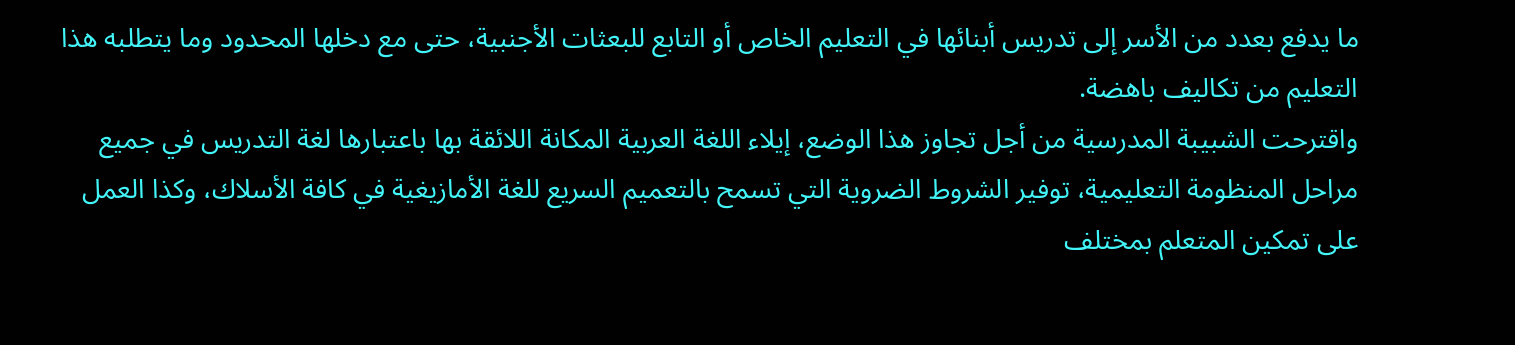ما يدفع بعدد من الأسر إلى تدريس أبنائها في التعليم الخاص أو التابع للبعثات الأجنبية، حتى مع دخلها المحدود وما يتطلبه هذا التعليم من تكاليف باهضة.
واقترحت الشبيبة المدرسية من أجل تجاوز هذا الوضع، إيلاء اللغة العربية المكانة اللائقة بها باعتبارها لغة التدريس في جميع مراحل المنظومة التعليمية، توفير الشروط الضروية التي تسمح بالتعميم السريع للغة الأمازيغية في كافة الأسلاك، وكذا العمل على تمكين المتعلم بمختلف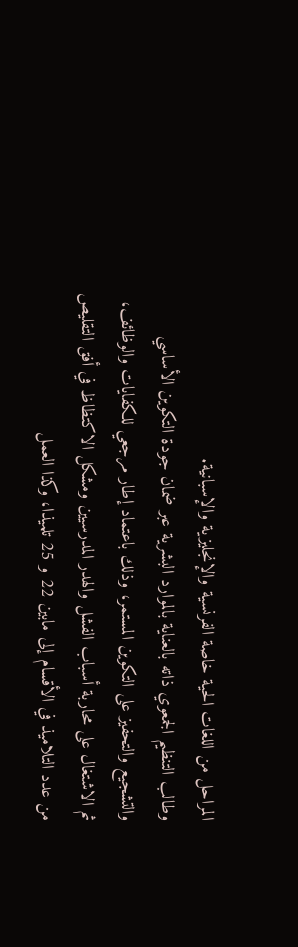المراحل من اللغات الحية خاصة الفرنسية والإنجليزية والإسبانية.
وطالب التنظيم الجمعوي ذاته بالعناية بالموارد البشرية عبر ضمان جودة التكوين الأساسي والتشجيع والتحفيز على التكوين المستمر، وذلك باعتماد إطار مرجعي للكفايات والوظائف، ثم الاشتغال على محاربة أسباب الفشل والهدر المدرسيين ومشكل الاكتظاظ في أفق التقليص من عدد التلاميذ في الأقسام إلى مابين 22 و 25 تلميذا، وكذا العمل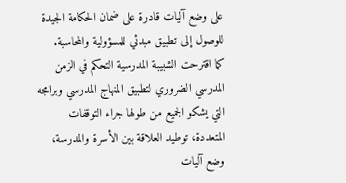على وضع آليات قادرة على ضمان الحكامة الجيدة للوصول إلى تطبيق مبدئي للمسؤولية والمحاسبة.
كما اقترحت الشبيبة المدرسية التحكم في الزمن المدرسي الضروري لتطبيق المنهاج المدرسي وبرامجه التي يشكو الجميع من طولها جراء التوقفات المتعددة، توطيد العلاقة بين الأسرة والمدرسة، وضع آليات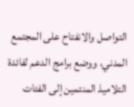التواصل والانفتاح على المجتمع المدني، ووضع برامج الدعم لفائدة التلاميذ المنتمين إلى الفئات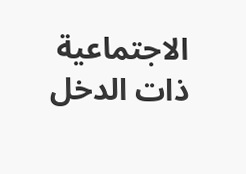الاجتماعية ذات الدخل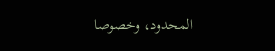المحدود، وخصوصا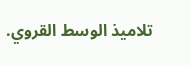تلاميذ الوسط القروي.